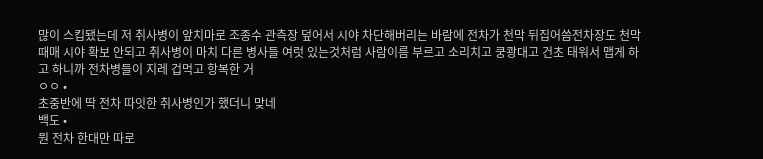많이 스킵됐는데 저 취사병이 앞치마로 조종수 관측장 덮어서 시야 차단해버리는 바람에 전차가 천막 뒤집어씀전차장도 천막때매 시야 확보 안되고 취사병이 마치 다른 병사들 여럿 있는것처럼 사람이름 부르고 소리치고 쿵쾅대고 건초 태워서 맵게 하고 하니까 전차병들이 지레 겁먹고 항복한 거
ㅇㅇ •
초중반에 딱 전차 따잇한 취사병인가 했더니 맞네
백도 •
뭔 전차 한대만 따로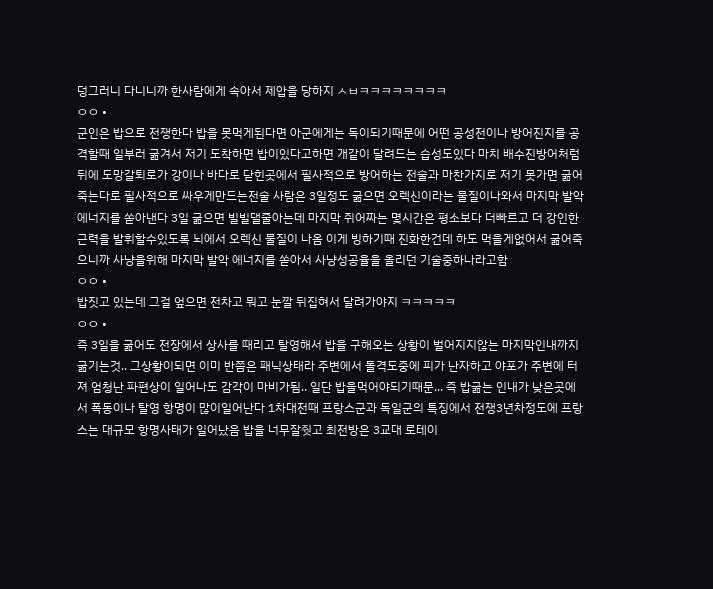덩그러니 다니니까 한사람에게 속아서 제압을 당하지 ㅅㅂㅋㅋㅋㅋㅋㅋㅋㅋ
ㅇㅇ •
군인은 밥으로 전쟁한다 밥을 못먹게된다면 아군에게는 독이되기때문에 어떤 공성전이나 방어진지를 공격할때 일부러 굶겨서 저기 도착하면 밥이있다고하면 개같이 달려드는 습성도있다 마치 배수진방어처럼 뒤에 도망갈퇴로가 강이나 바다로 닫힌곳에서 필사적으로 방어하는 전술과 마찬가지로 저기 못가면 굶어죽는다로 필사적으로 싸우게만드는전술 사람은 3일정도 굶으면 오렉신이라는 물질이나와서 마지막 발악 에너지를 쏟아낸다 3일 굶으면 빌빌댈줄아는데 마지막 쥐어짜는 몇시간은 평소보다 더빠르고 더 강인한 근력을 발휘할수있도록 뇌에서 오렉신 물질이 나옴 이게 빙하기때 진화한건데 하도 먹을게없어서 굶어죽으니까 사냥을위해 마지막 발악 에너지를 쏟아서 사냥성공율을 올리던 기술중하나라고함
ㅇㅇ •
밥짓고 있는데 그걸 엎으면 전차고 뭐고 눈깔 뒤집혀서 달려가야지 ㅋㅋㅋㅋㅋ
ㅇㅇ •
즉 3일을 굶어도 전장에서 상사를 때리고 탈영해서 밥을 구해오는 상황이 벌어지지않는 마지막인내까지 굶기는것.. 그상황이되면 이미 반쯤은 패닉상태라 주변에서 돌격도중에 피가 난자하고 야포가 주변에 터져 엄청난 파편상이 일어나도 감각이 마비가됨.. 일단 밥을먹어야되기때문... 즉 밥굶는 인내가 낮은곳에서 폭동이나 탈영 항명이 많이일어난다 1차대전때 프랑스군과 독일군의 특징에서 전쟁3년차정도에 프랑스는 대규모 항명사태가 일어났음 밥을 너무잘줫고 최전방은 3교대 로테이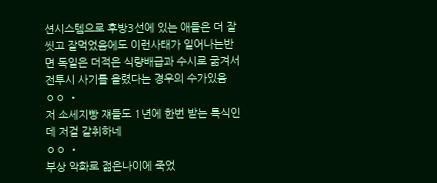션시스템으로 후방3선에 있는 애들은 더 잘씻고 잘먹었음에도 이런사태가 일어나는반면 독일은 더적은 식량배급과 수시로 굶겨서 전투시 사기를 올렸다는 경우의 수가있음
ㅇㅇ •
저 소세지빵 쟤들도 1년에 한번 받는 특식인데 저걸 갈취하네
ㅇㅇ •
부상 악화로 젊은나이에 죽었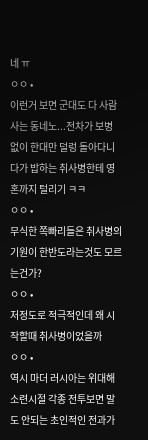네 ㅠ
ㅇㅇ •
이런거 보면 군대도 다 사람 사는 동네노...전차가 보병 없이 한대만 덜렁 돌아다니다가 밥하는 취사병한테 영혼까지 털리기 ㅋㅋ
ㅇㅇ •
무식한 쪽빠리들은 취사병의 기원이 한반도라는것도 모르는건가?
ㅇㅇ •
저정도로 적극적인데 왜 시작할때 취사병이었을까
ㅇㅇ •
역시 마더 러시아는 위대해소련시절 각종 전투보면 말도 안되는 초인적인 전과가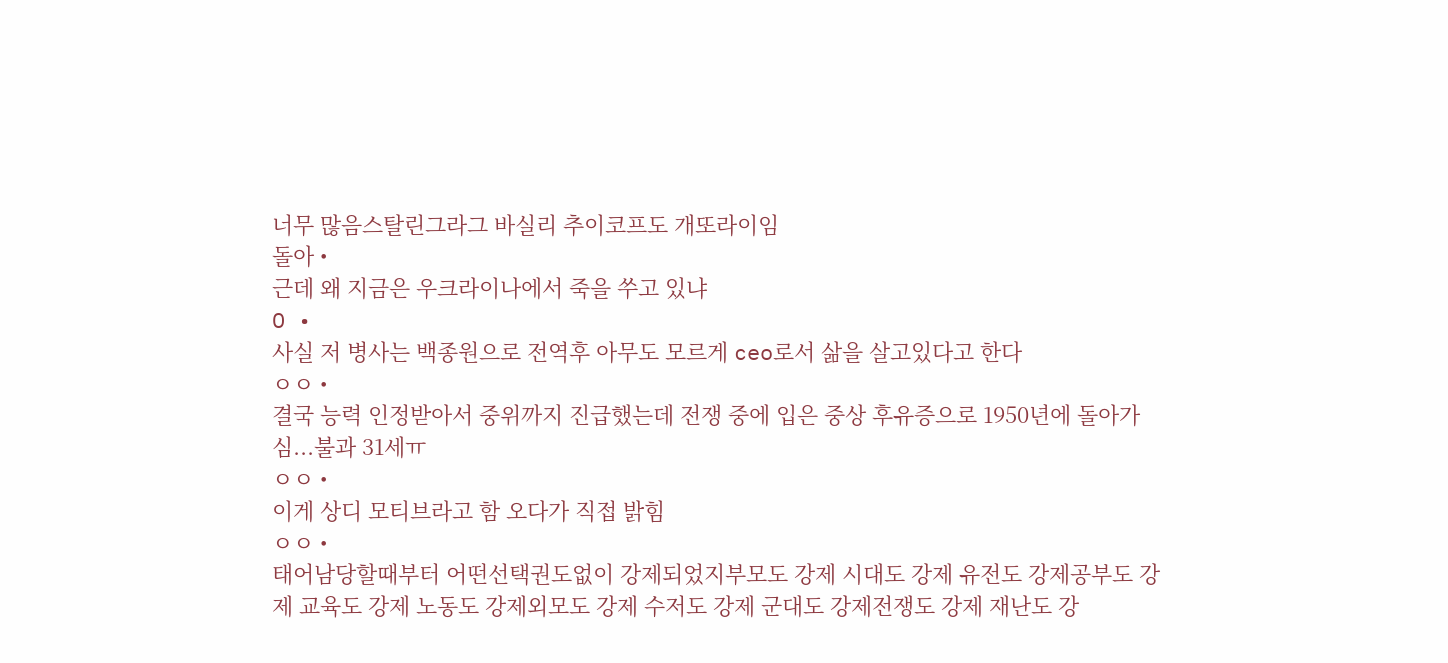너무 많음스탈린그라그 바실리 추이코프도 개또라이임
돌아 •
근데 왜 지금은 우크라이나에서 죽을 쑤고 있냐
O •
사실 저 병사는 백종원으로 전역후 아무도 모르게 ceo로서 삶을 살고있다고 한다
ㅇㅇ •
결국 능력 인정받아서 중위까지 진급했는데 전쟁 중에 입은 중상 후유증으로 1950년에 돌아가심...불과 31세ㅠ
ㅇㅇ •
이게 상디 모티브라고 함 오다가 직접 밝힘
ㅇㅇ •
태어남당할때부터 어떤선택권도없이 강제되었지부모도 강제 시대도 강제 유전도 강제공부도 강제 교육도 강제 노동도 강제외모도 강제 수저도 강제 군대도 강제전쟁도 강제 재난도 강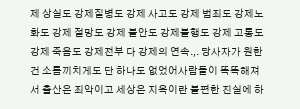제 상실도 강제질병도 강제 사고도 강제 범죄도 강제노화도 강제 절망도 강제 불안도 강제불행도 강제 고통도 강제 죽음도 강제전부 다 강제의 연속.,. 당사자가 원한 건 소름끼치게도 단 하나도 없었어사람들이 똑똑해져서 출산은 죄악이고 세상은 지옥이란 불편한 진실에 하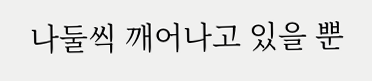나둘씩 깨어나고 있을 뿐